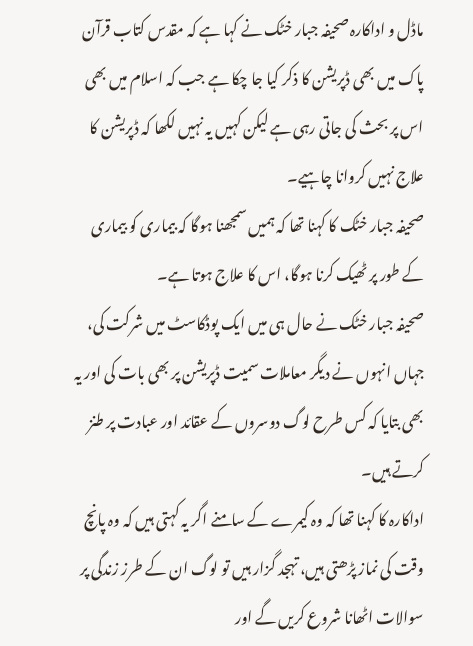ماڈل و اداکارہ صحیفہ جبار خٹک نے کہا ہے کہ مقدس کتاب قرآن پاک میں بھی ڈپریشن کا ذکر کیا جا چکا ہے جب کہ اسلام میں بھی اس پر بحث کی جاتی رہی ہے لیکن کہیں یہ نہیں لکھا کہ ڈپریشن کا علاج نہیں کروانا چاہیے۔
صحیفہ جبار خٹک کا کہنا تھا کہ ہمیں سمجھنا ہوگا کہ بیماری کو بیماری کے طور پر ٹھیک کرنا ہوگا، اس کا علاج ہوتا ہے۔
صحیفہ جبار خٹک نے حال ہی میں ایک پوڈکاسٹ میں شرکت کی، جہاں انہوں نے دیگر معاملات سمیت ڈپریشن پر بھی بات کی اور یہ بھی بتایا کہ کس طرح لوگ دوسروں کے عقائد اور عبادت پر طنز کرتے ہیں۔
اداکارہ کا کہنا تھا کہ وہ کیمرے کے سامنے اگر یہ کہتی ہیں کہ وہ پانچ وقت کی نماز پڑھتی ہیں، تہجد گزار ہیں تو لوگ ان کے طرز زندگی پر سوالات اٹھانا شروع کریں گے اور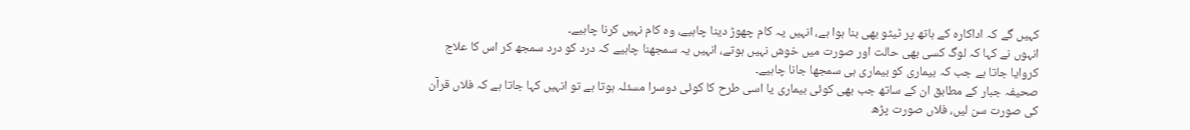کہیں گے کہ اداکارہ کے ہاتھ پر ٹیٹو بھی بنا ہوا ہے، انہیں یہ کام چھوڑ دینا چاہیے، وہ کام نہیں کرنا چاہیے۔
انہوں نے کہا کہ لوگ کسی بھی حالت اور صورت میں خوش نہیں ہوتے، انہیں یہ سمجھنا چاہیے کہ درد کو درد سمجھ کر اس کا علاج کروایا جاتا ہے جب کہ بیماری کو بیماری ہی سمجھا جانا چاہیے۔
صحیفہ جبار کے مطابق ان کے ساتھ جب بھی کوئی بیماری یا اسی طرح کا کوئی دوسرا مسئلہ ہوتا ہے تو انہیں کہا جاتا ہے کہ فلاں قرآن کی صورت سن لیں، فلاں صورت پڑھ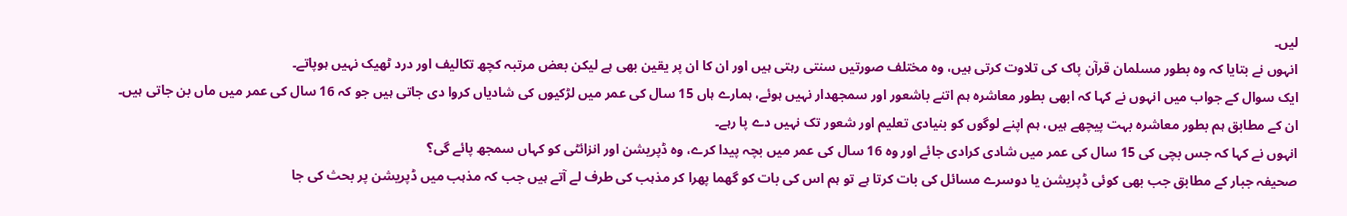لیں۔
انہوں نے بتایا کہ وہ بطور مسلمان قرآن پاک کی تلاوت کرتی ہیں، وہ مختلف صورتیں سنتی رہتی ہیں اور ان کا ان پر یقین بھی ہے لیکن بعض مرتبہ کچھ تکالیف اور درد ٹھیک نہیں ہوپاتے۔
ایک سوال کے جواب میں انہوں نے کہا کہ ابھی بطور معاشرہ ہم اتنے باشعور اور سمجھدار نہیں ہوئے، ہمارے ہاں 15 سال کی عمر میں لڑکیوں کی شادیاں کروا دی جاتی ہیں جو کہ 16 سال کی عمر میں ماں بن جاتی ہیں۔
ان کے مطابق ہم بطور معاشرہ بہت پیچھے ہیں، ہم اپنے لوگوں کو بنیادی تعلیم اور شعور تک نہیں دے پا رہے۔
انہوں نے کہا کہ جس بچی کی 15 سال کی عمر میں شادی کرادی جائے اور وہ 16 سال کی عمر میں بچہ پیدا کرے، وہ ڈپریشن اور انزائٹی کو کہاں سمجھ پائے گی؟
صحیفہ جبار کے مطابق جب بھی کوئی ڈپریشن یا دوسرے مسائل کی بات کرتا ہے تو ہم اس کی بات کو گھما پھرا کر مذہب کی طرف لے آتے ہیں جب کہ مذہب میں ڈپریشن پر بحث کی جا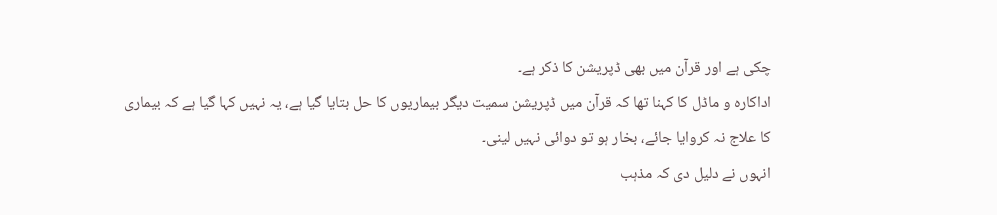چکی ہے اور قرآن میں بھی ڈپریشن کا ذکر ہے۔
اداکارہ و ماڈل کا کہنا تھا کہ قرآن میں ڈپریشن سمیت دیگر بیماریوں کا حل بتایا گیا ہے، یہ نہیں کہا گیا ہے کہ بیماری کا علاج نہ کروایا جائے، بخار ہو تو دوائی نہیں لینی۔
انہوں نے دلیل دی کہ مذہب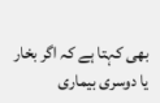بھی کہتا ہے کہ اگر بخار یا دوسری بیماری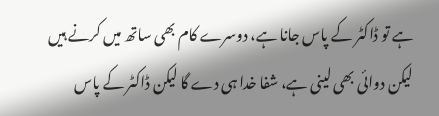ہے تو ڈاکٹر کے پاس جانا ہے، دوسرے کام بھی ساتھ میں کرنے ہیں لیکن دوائی بھی لینی ہے، شفا خدا ہی دے گا لیکن ڈاکٹر کے پاس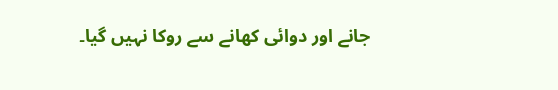جانے اور دوائی کھانے سے روکا نہیں گیا۔